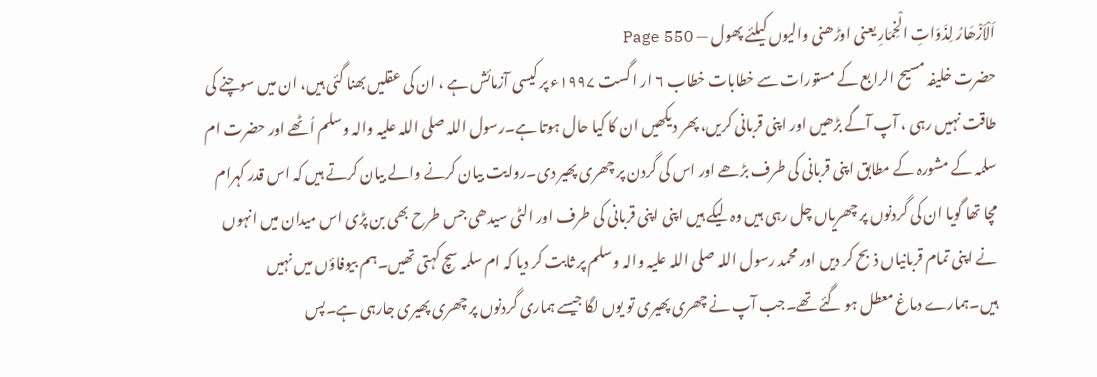اَلْاَزْھَارُ لِذَوَاتِ الْخِمَارِ یعنی اوڑھنی والیوں کیلئے پھول — Page 550
حضرت خلیفہ مسیح الرابع کے مستورات سے خطابات خطاب ۶ ار ا گست ۱۹۹۷ء پر کیسی آزمائش ہے ، ان کی عقلیں بھنا گئی ہیں، ان میں سوچنے کی طاقت نہیں رہی ، آپ آگے بڑھیں اور اپنی قربانی کریں، پھر دیکھیں ان کا کیا حال ہوتا ہے۔رسول اللہ صلی اللہ علیہ والہ وسلم اُٹھے اور حضرت ام سلمہ کے مشورہ کے مطابق اپنی قربانی کی طرف بڑھے اور اس کی گردن پر چھری پھیر دی۔روایت بیان کرنے والے بیان کرتے ہیں کہ اس قدر کہرام مچا تھا گویا ان کی گردنوں پر چھریاں چل رہی ہیں وہ لیکے ہیں اپنی اپنی قربانی کی طرف اور الٹی سیدھی جس طرح بھی بن پڑی اس میدان میں انہوں نے اپنی تمام قربانیاں ذبح کر دیں اور محمد رسول اللہ صلی اللہ علیہ والہ وسلم پر ثابت کر دیا کہ ام سلمہ سچ کہتی تھیں۔ہم بیوفاؤں میں نہیں ہیں۔ہمارے دماغ معطل ہو گئے تھے۔جب آپ نے چھری پھیری تو یوں لگا جیسے ہماری گردنوں پر چھری پھیری جارہی ہے۔پس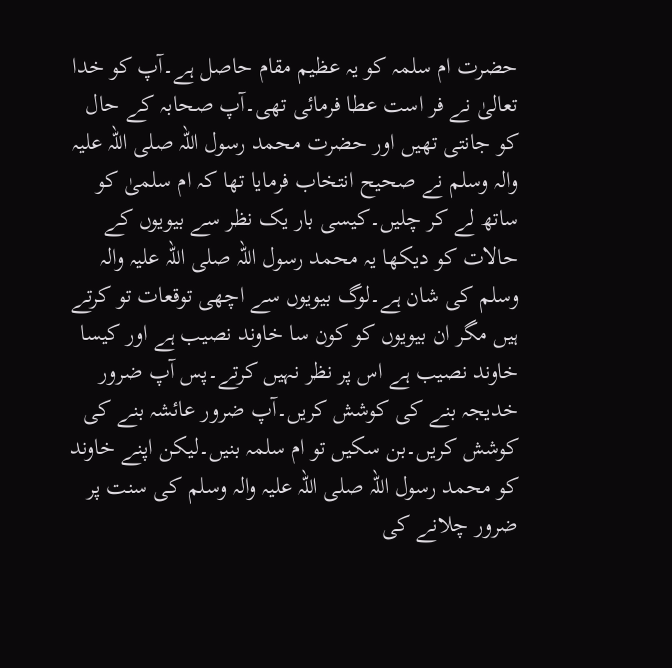حضرت ام سلمہ کو یہ عظیم مقام حاصل ہے۔آپ کو خدا تعالیٰ نے فر است عطا فرمائی تھی۔آپ صحابہ کے حال کو جانتی تھیں اور حضرت محمد رسول اللہ صلی اللہ علیہ والہ وسلم نے صحیح انتخاب فرمایا تھا کہ ام سلمیٰ کو ساتھ لے کر چلیں۔کیسی بار یک نظر سے بیویوں کے حالات کو دیکھا یہ محمد رسول اللہ صلی اللہ علیہ والہ وسلم کی شان ہے۔لوگ بیویوں سے اچھی توقعات تو کرتے ہیں مگر ان بیویوں کو کون سا خاوند نصیب ہے اور کیسا خاوند نصیب ہے اس پر نظر نہیں کرتے۔پس آپ ضرور خدیجہ بنے کی کوشش کریں۔آپ ضرور عائشہ بنے کی کوشش کریں۔بن سکیں تو ام سلمہ بنیں۔لیکن اپنے خاوند کو محمد رسول اللہ صلی اللہ علیہ والہ وسلم کی سنت پر ضرور چلانے کی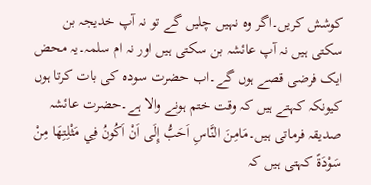کوشش کریں۔اگر وہ نہیں چلیں گے تو نہ آپ خدیجہ بن سکتی ہیں نہ آپ عائشہ بن سکتی ہیں اور نہ ام سلمہ۔یہ محض ایک فرضی قصے ہوں گے۔اب حضرت سودہ کی بات کرتا ہوں کیونکہ کہتے ہیں کہ وقت ختم ہونے والا ہے۔حضرت عائشہ صدیقہ فرماتی ہیں۔مَامِنَ النَّاسِ اَحَبُّ إِلَى اَنْ اَكُونُ فِي مَثْلِتِهَا مِنْ سَوْدَةً کہتی ہیں کہ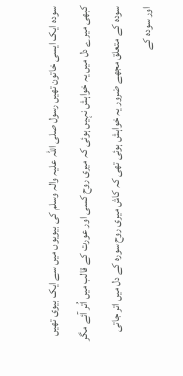سوده ایک ایسی خاتون تھیں رسول صلی اللہ علیہ والہ وسلم کی بیویوں میں سے ایک بیوی تھیں کبھی میرے دل میں یہ خواہش نہیں ہوئی کہ میری روح کسی اور عورت کے قالب میں اُتر آئے مگر سودہ کے متعلق مجھے ضرور یہ خواہش ہوئی تھی کہ کاش میری روح سورہ کے دل میں اتر جاتی اور سودہ کے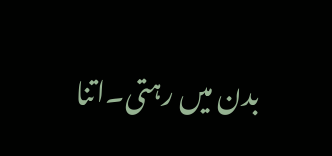بدن میں رہتی۔اتنا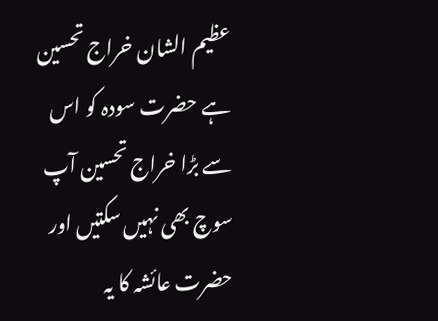عظیم الشان خراج تحسین ہے حضرت سودہ کو اس سے بڑا خراج تحسین آپ سوچ بھی نہیں سکتیں اور حضرت عائشہ کا یہ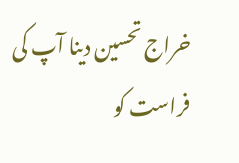خراج تحسین دینا آپ کی فراست کو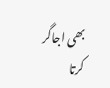بھی اجاگر کرتا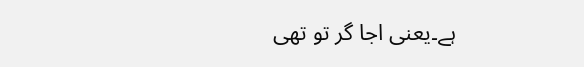ہے۔یعنی اجا گر تو تھی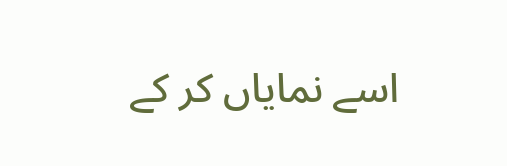اسے نمایاں کر کے